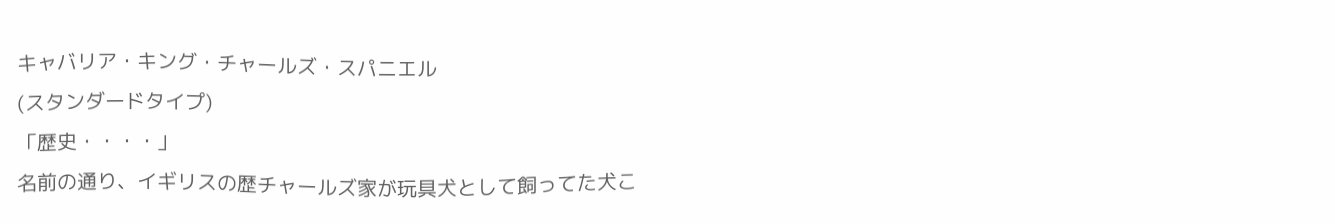キャバリア・キング・チャールズ・スパニエル
(スタンダードタイプ)
「歴史・・・・」
名前の通り、イギリスの歴チャールズ家が玩具犬として飼ってた犬こ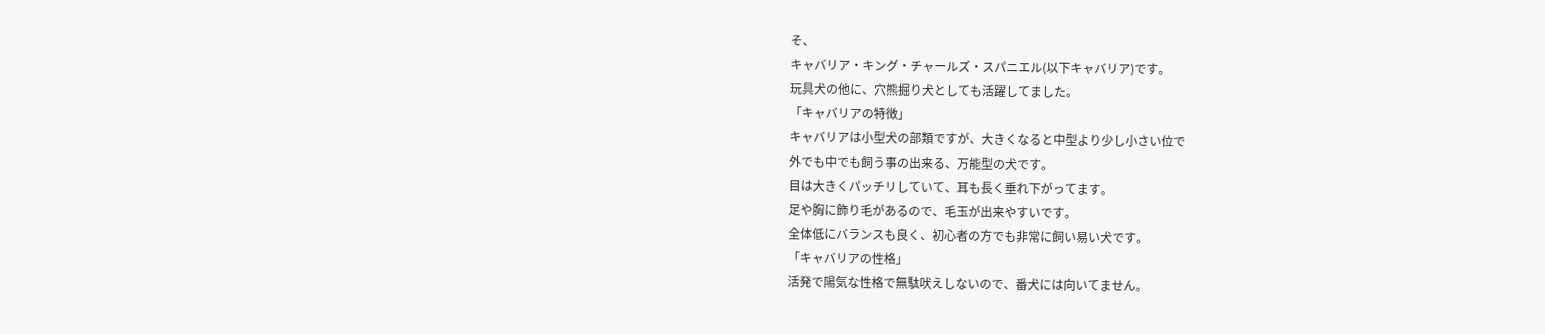そ、
キャバリア・キング・チャールズ・スパニエル(以下キャバリア)です。
玩具犬の他に、穴熊掘り犬としても活躍してました。
「キャバリアの特徴」
キャバリアは小型犬の部類ですが、大きくなると中型より少し小さい位で
外でも中でも飼う事の出来る、万能型の犬です。
目は大きくパッチリしていて、耳も長く垂れ下がってます。
足や胸に飾り毛があるので、毛玉が出来やすいです。
全体低にバランスも良く、初心者の方でも非常に飼い易い犬です。
「キャバリアの性格」
活発で陽気な性格で無駄吠えしないので、番犬には向いてません。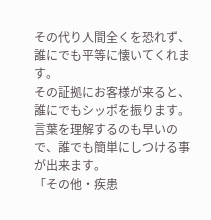その代り人間全くを恐れず、誰にでも平等に懐いてくれます。
その証拠にお客様が来ると、誰にでもシッポを振ります。
言葉を理解するのも早いので、誰でも簡単にしつける事が出来ます。
「その他・疾患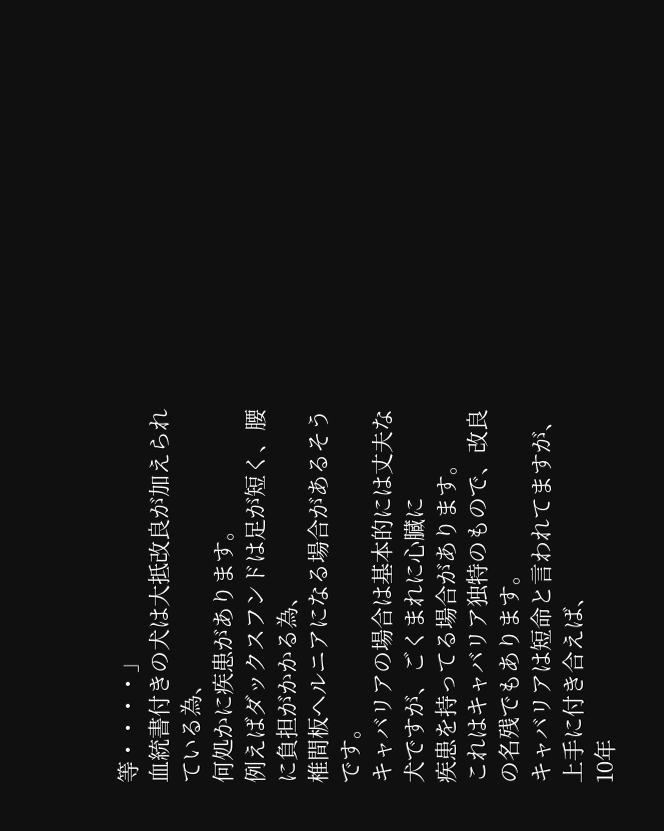等・・・・」
血統書付きの犬は大抵改良が加えられている為、
何処かに疾患があります。
例えばダックスフンドは足が短く、腰に負担がかかる為、
椎間板ヘルニアになる場合があるそうです。
キャバリアの場合は基本的には丈夫な犬ですが、ごくまれに心臓に
疾患を持ってる場合があります。
これはキャバリア独特のもので、改良の名残でもあります。
キャバリアは短命と言われてますが、上手に付き合えば、
10年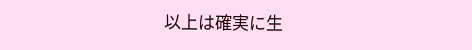以上は確実に生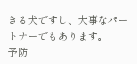きる犬ですし、大事なパートナーでもあります。
予防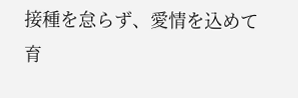接種を怠らず、愛情を込めて育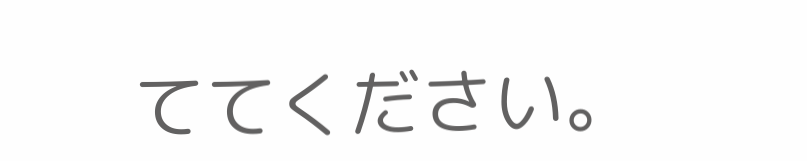ててください。